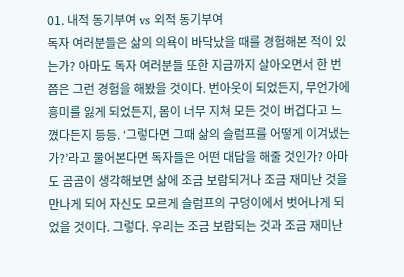01. 내적 동기부여 vs 외적 동기부여
독자 여러분들은 삶의 의욕이 바닥났을 때를 경험해본 적이 있는가? 아마도 독자 여러분들 또한 지금까지 살아오면서 한 번쯤은 그런 경험을 해봤을 것이다. 번아웃이 되었든지, 무언가에 흥미를 잃게 되었든지, 몸이 너무 지쳐 모든 것이 버겁다고 느꼈다든지 등등. ‘그렇다면 그때 삶의 슬럼프를 어떻게 이겨냈는가?’라고 물어본다면 독자들은 어떤 대답을 해줄 것인가? 아마도 곰곰이 생각해보면 삶에 조금 보람되거나 조금 재미난 것을 만나게 되어 자신도 모르게 슬럼프의 구덩이에서 벗어나게 되었을 것이다. 그렇다. 우리는 조금 보람되는 것과 조금 재미난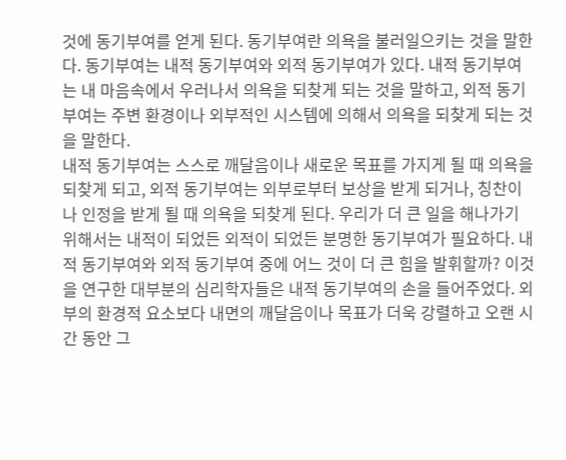것에 동기부여를 얻게 된다. 동기부여란 의욕을 불러일으키는 것을 말한다. 동기부여는 내적 동기부여와 외적 동기부여가 있다. 내적 동기부여는 내 마음속에서 우러나서 의욕을 되찾게 되는 것을 말하고, 외적 동기부여는 주변 환경이나 외부적인 시스템에 의해서 의욕을 되찾게 되는 것을 말한다.
내적 동기부여는 스스로 깨달음이나 새로운 목표를 가지게 될 때 의욕을 되찾게 되고, 외적 동기부여는 외부로부터 보상을 받게 되거나, 칭찬이나 인정을 받게 될 때 의욕을 되찾게 된다. 우리가 더 큰 일을 해나가기 위해서는 내적이 되었든 외적이 되었든 분명한 동기부여가 필요하다. 내적 동기부여와 외적 동기부여 중에 어느 것이 더 큰 힘을 발휘할까? 이것을 연구한 대부분의 심리학자들은 내적 동기부여의 손을 들어주었다. 외부의 환경적 요소보다 내면의 깨달음이나 목표가 더욱 강렬하고 오랜 시간 동안 그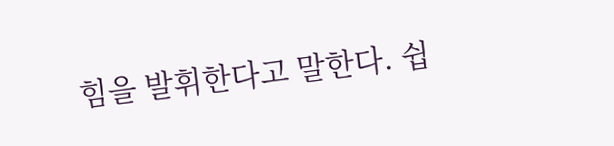힘을 발휘한다고 말한다. 쉽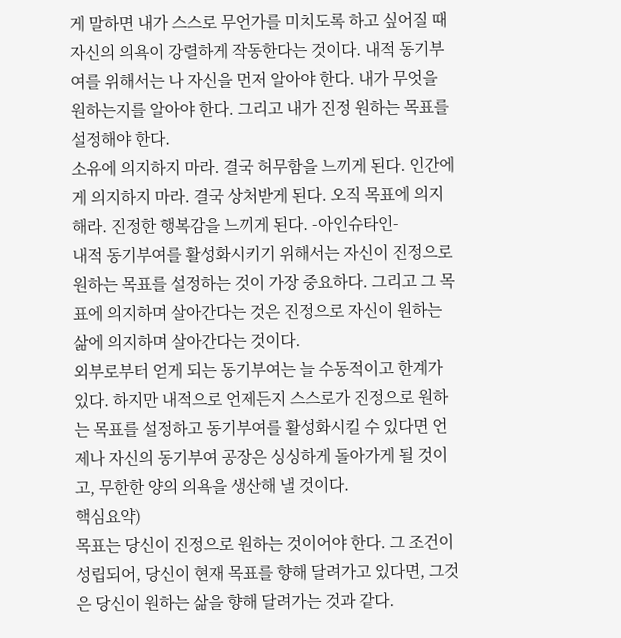게 말하면 내가 스스로 무언가를 미치도록 하고 싶어질 때 자신의 의욕이 강렬하게 작동한다는 것이다. 내적 동기부여를 위해서는 나 자신을 먼저 알아야 한다. 내가 무엇을 원하는지를 알아야 한다. 그리고 내가 진정 원하는 목표를 설정해야 한다.
소유에 의지하지 마라. 결국 허무함을 느끼게 된다. 인간에게 의지하지 마라. 결국 상처받게 된다. 오직 목표에 의지해라. 진정한 행복감을 느끼게 된다. -아인슈타인-
내적 동기부여를 활성화시키기 위해서는 자신이 진정으로 원하는 목표를 설정하는 것이 가장 중요하다. 그리고 그 목표에 의지하며 살아간다는 것은 진정으로 자신이 원하는 삶에 의지하며 살아간다는 것이다.
외부로부터 얻게 되는 동기부여는 늘 수동적이고 한계가 있다. 하지만 내적으로 언제든지 스스로가 진정으로 원하는 목표를 설정하고 동기부여를 활성화시킬 수 있다면 언제나 자신의 동기부여 공장은 싱싱하게 돌아가게 될 것이고, 무한한 양의 의욕을 생산해 낼 것이다.
핵심요약)
목표는 당신이 진정으로 원하는 것이어야 한다. 그 조건이 성립되어, 당신이 현재 목표를 향해 달려가고 있다면, 그것은 당신이 원하는 삶을 향해 달려가는 것과 같다.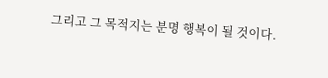그리고 그 목적지는 분명 행복이 될 것이다.